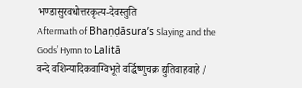भण्डासुरवधोत्तरकृत्य-देवस्तुति
Aftermath of Bhaṇḍāsura’s Slaying and the Gods’ Hymn to Lalitā
वन्दे वशिन्यादिकवाग्विभूते वर्द्धिष्णुचक्र द्युतिवाहवाहे /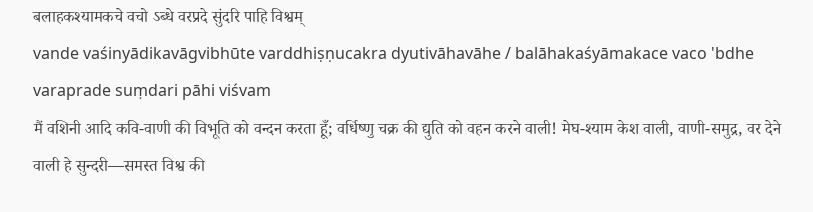बलाहकश्यामकचे वचो ऽब्धे वरप्रदे सुंदरि पाहि विश्वम्
vande vaśinyādikavāgvibhūte varddhiṣṇucakra dyutivāhavāhe / balāhakaśyāmakace vaco 'bdhe varaprade suṃdari pāhi viśvam
मैं वशिनी आदि कवि-वाणी की विभूति को वन्दन करता हूँ; वर्धिष्णु चक्र की द्युति को वहन करने वाली! मेघ-श्याम केश वाली, वाणी-समुद्र, वर देने वाली हे सुन्दरी—समस्त विश्व की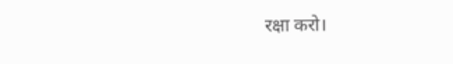रक्षा करो।